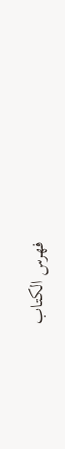فهرس الكتاب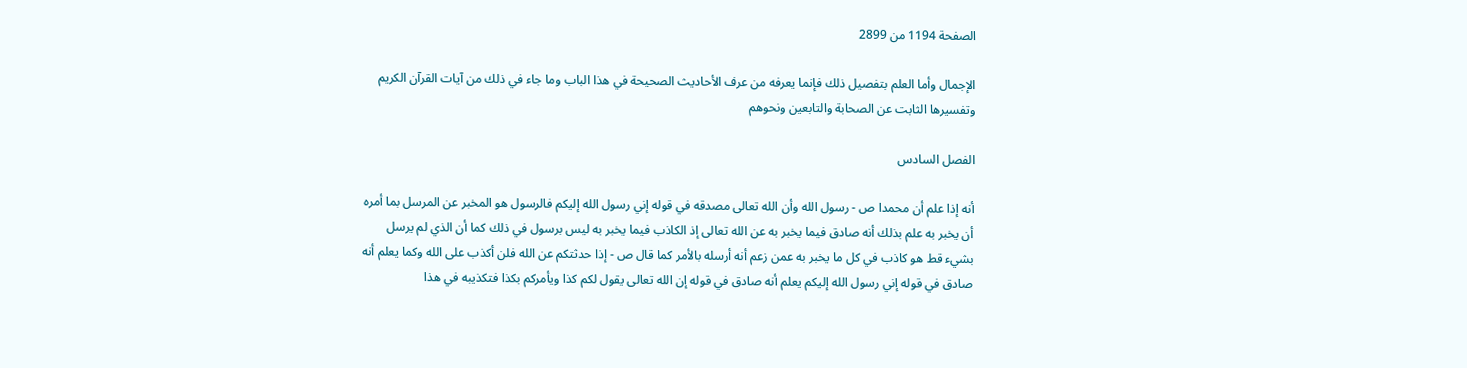الصفحة 1194 من 2899

الإجمال وأما العلم بتفصيل ذلك فإنما يعرفه من عرف الأحاديث الصحيحة في هذا الباب وما جاء في ذلك من آيات القرآن الكريم وتفسيرها الثابت عن الصحابة والتابعين ونحوهم

الفصل السادس

أنه إذا علم أن محمدا ص - رسول الله وأن الله تعالى مصدقه في قوله إني رسول الله إليكم فالرسول هو المخبر عن المرسل بما أمره أن يخبر به علم بذلك أنه صادق فيما يخبر به عن الله تعالى إذ الكاذب فيما يخبر به ليس برسول في ذلك كما أن الذي لم يرسل بشيء قط هو كاذب في كل ما يخبر به عمن زعم أنه أرسله بالأمر كما قال ص - إذا حدثتكم عن الله فلن أكذب على الله وكما يعلم أنه صادق في قوله إني رسول الله إليكم يعلم أنه صادق في قوله إن الله تعالى يقول لكم كذا ويأمركم بكذا فتكذيبه في هذا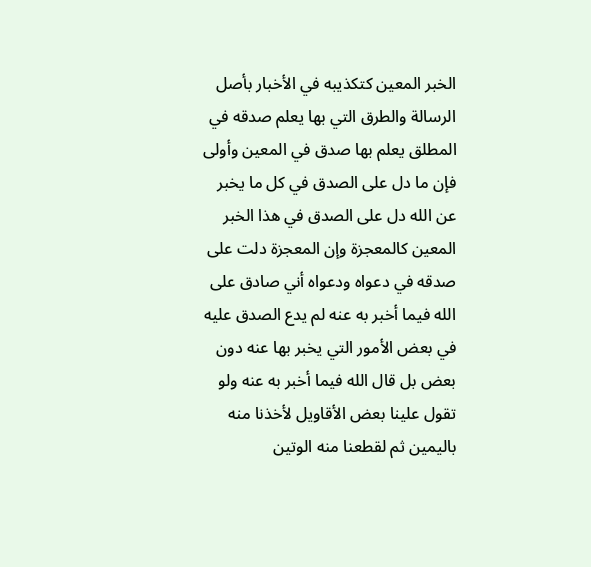الخبر المعين كتكذيبه في الأخبار بأصل الرسالة والطرق التي بها يعلم صدقه في المطلق يعلم بها صدق في المعين وأولى فإن ما دل على الصدق في كل ما يخبر عن الله دل على الصدق في هذا الخبر المعين كالمعجزة وإن المعجزة دلت على صدقه في دعواه ودعواه أني صادق على الله فيما أخبر به عنه لم يدع الصدق عليه في بعض الأمور التي يخبر بها عنه دون بعض بل قال الله فيما أخبر به عنه ولو تقول علينا بعض الأقاويل لأخذنا منه باليمين ثم لقطعنا منه الوتين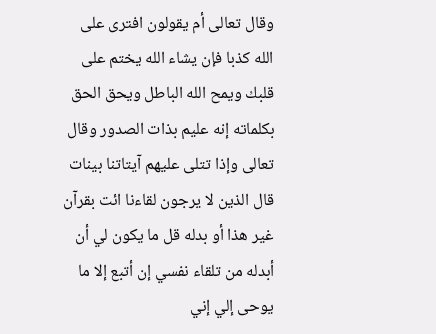وقال تعالى أم يقولون افترى على الله كذبا فإن يشاء الله يختم على قلبك ويمح الله الباطل ويحق الحق بكلماته إنه عليم بذات الصدور وقال تعالى وإذا تتلى عليهم آيتاتنا بينات قال الذين لا يرجون لقاءنا ائت بقرآن غير هذا أو بدله قل ما يكون لي أن أبدله من تلقاء نفسي إن أتبع إلا ما يوحى إلي إني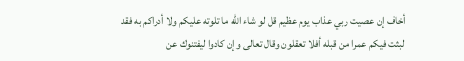أخاف إن عصيت ربي عذاب يوم عظيم قل لو شاء الله ما تلوته عليكم ولا أدراكم به فقد لبثت فيكم عمرا من قبله أفلا تعقلون وقال تعالى وإن كادوا ليفتنوك عن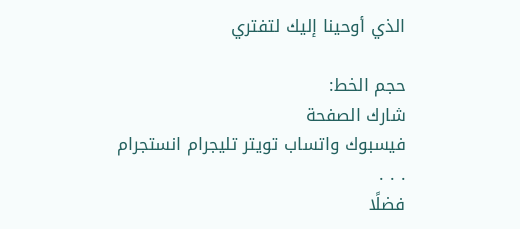الذي أوحينا إليك لتفتري

حجم الخط:
شارك الصفحة
فيسبوك واتساب تويتر تليجرام انستجرام
. . .
فضلًا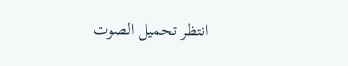انتظر تحميل الصوت